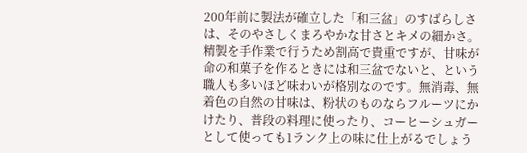200年前に製法が確立した「和三盆」のすばらしさは、そのやさしくまろやかな甘さとキメの細かさ。精製を手作業で行うため割高で貴重ですが、甘味が命の和菓子を作るときには和三盆でないと、という職人も多いほど味わいが格別なのです。無消毒、無着色の自然の甘味は、粉状のものならフルーツにかけたり、普段の料理に使ったり、コーヒーシュガーとして使っても1ランク上の味に仕上がるでしょう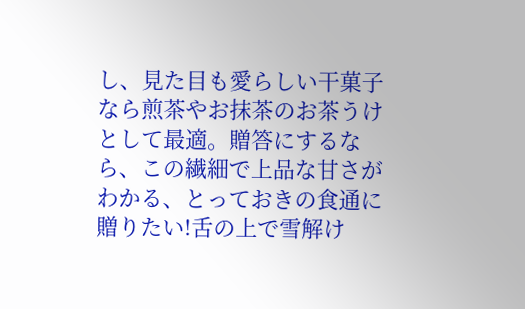し、見た目も愛らしい干菓子なら煎茶やお抹茶のお茶うけとして最適。贈答にするなら、この繊細で上品な甘さがわかる、とっておきの食通に贈りたい!舌の上で雪解け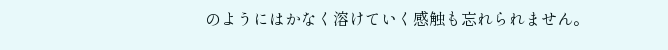のようにはかなく溶けていく感触も忘れられません。